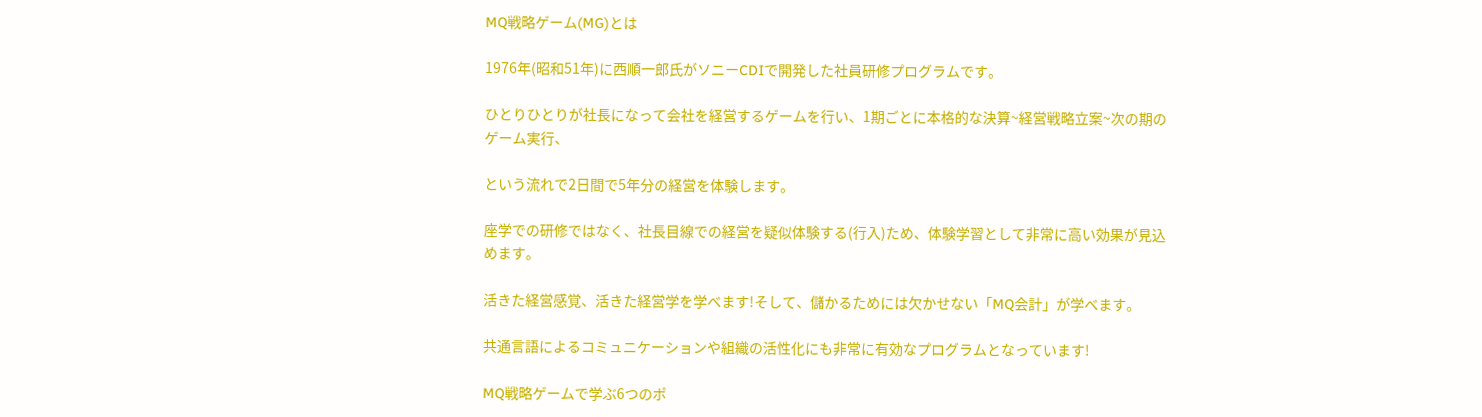MQ戦略ゲーム(MG)とは

1976年(昭和51年)に西順一郎氏がソニーCDIで開発した社員研修プログラムです。

ひとりひとりが社長になって会社を経営するゲームを行い、1期ごとに本格的な決算~経営戦略立案~次の期のゲーム実行、

という流れで2日間で5年分の経営を体験します。

座学での研修ではなく、社長目線での経営を疑似体験する(行入)ため、体験学習として非常に高い効果が見込めます。

活きた経営感覚、活きた経営学を学べます!そして、儲かるためには欠かせない「MQ会計」が学べます。

共通言語によるコミュニケーションや組織の活性化にも非常に有効なプログラムとなっています!

MQ戦略ゲームで学ぶ6つのポ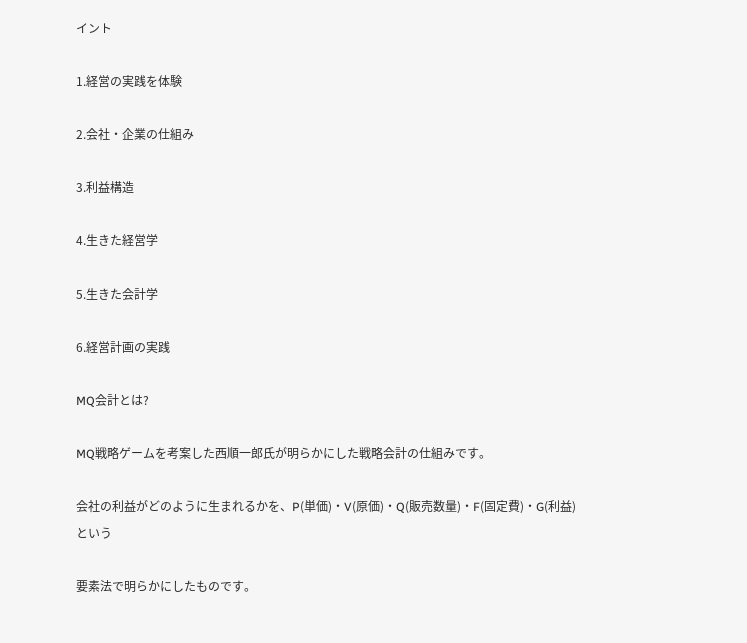イント

1.経営の実践を体験

2.会社・企業の仕組み

3.利益構造

4.生きた経営学

5.生きた会計学

6.経営計画の実践

MQ会計とは?

MQ戦略ゲームを考案した西順一郎氏が明らかにした戦略会計の仕組みです。

会社の利益がどのように生まれるかを、P(単価)・V(原価)・Q(販売数量)・F(固定費)・G(利益)という

要素法で明らかにしたものです。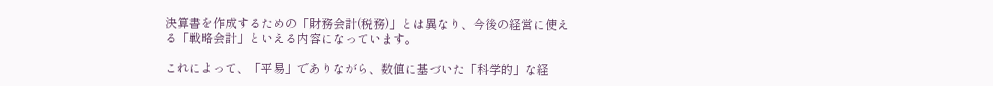決算書を作成するための「財務会計(税務)」とは異なり、今後の経営に使える「戦略会計」といえる内容になっています。

これによって、「平易」でありながら、数値に基づいた「科学的」な経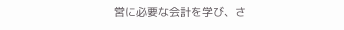営に必要な会計を学び、さ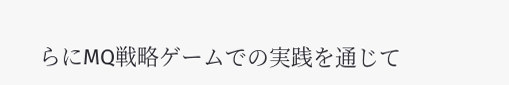らにMQ戦略ゲームでの実践を通じて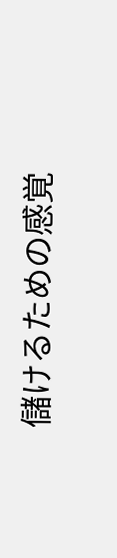儲けるための感覚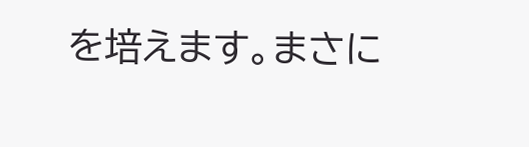を培えます。まさに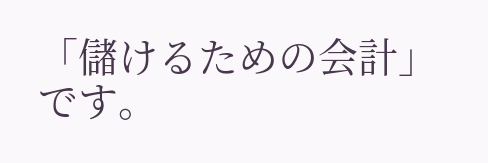「儲けるための会計」です。